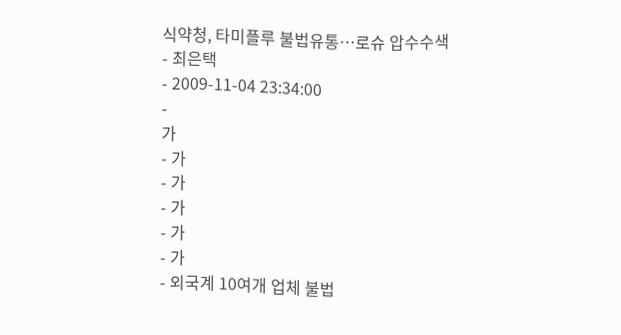식약청, 타미플루 불법유통…로슈 압수수색
- 최은택
- 2009-11-04 23:34:00
-
가
- 가
- 가
- 가
- 가
- 가
- 외국계 10여개 업체 불법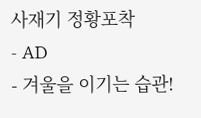사재기 정황포착
- AD
- 겨울을 이기는 습관!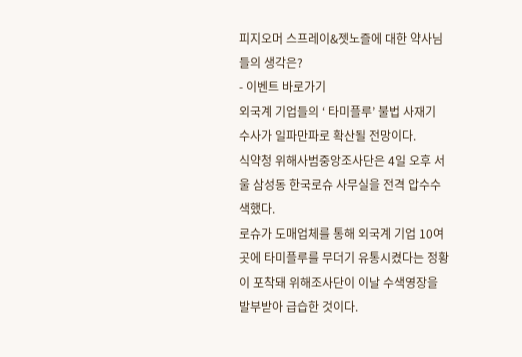피지오머 스프레이&젯노즐에 대한 약사님들의 생각은?
- 이벤트 바로가기
외국계 기업들의 ‘ 타미플루’ 불법 사재기 수사가 일파만파로 확산될 전망이다.
식약청 위해사범중앙조사단은 4일 오후 서울 삼성동 한국로슈 사무실을 전격 압수수색했다.
로슈가 도매업체를 통해 외국계 기업 10여 곳에 타미플루를 무더기 유통시켰다는 정황이 포착돼 위해조사단이 이날 수색영장을 발부받아 급습한 것이다.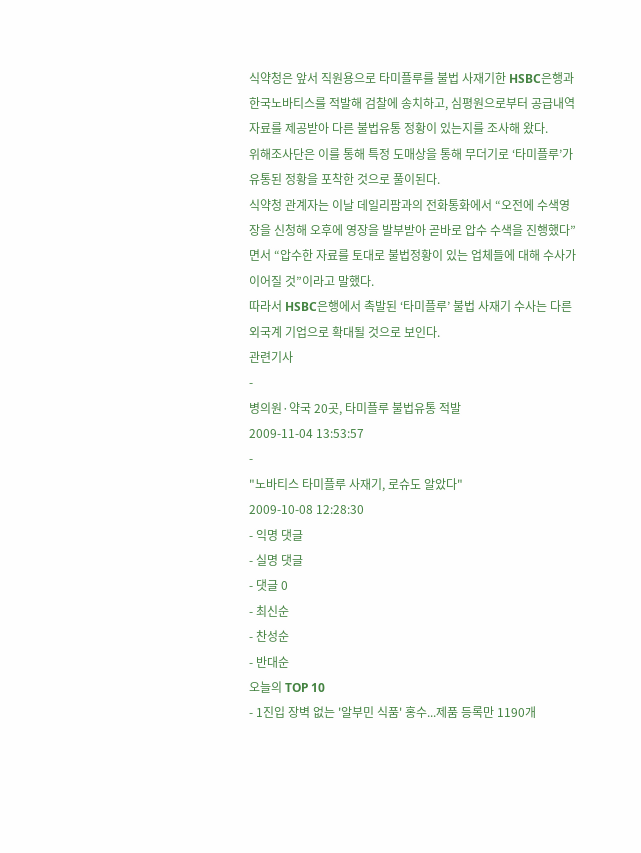식약청은 앞서 직원용으로 타미플루를 불법 사재기한 HSBC은행과 한국노바티스를 적발해 검찰에 송치하고, 심평원으로부터 공급내역 자료를 제공받아 다른 불법유통 정황이 있는지를 조사해 왔다.
위해조사단은 이를 통해 특정 도매상을 통해 무더기로 ‘타미플루’가 유통된 정황을 포착한 것으로 풀이된다.
식약청 관계자는 이날 데일리팜과의 전화통화에서 “오전에 수색영장을 신청해 오후에 영장을 발부받아 곧바로 압수 수색을 진행했다”면서 “압수한 자료를 토대로 불법정황이 있는 업체들에 대해 수사가 이어질 것”이라고 말했다.
따라서 HSBC은행에서 촉발된 ‘타미플루’ 불법 사재기 수사는 다른 외국계 기업으로 확대될 것으로 보인다.
관련기사
-
병의원·약국 20곳, 타미플루 불법유통 적발
2009-11-04 13:53:57
-
"노바티스 타미플루 사재기, 로슈도 알았다"
2009-10-08 12:28:30
- 익명 댓글
- 실명 댓글
- 댓글 0
- 최신순
- 찬성순
- 반대순
오늘의 TOP 10
- 1진입 장벽 없는 '알부민 식품' 홍수...제품 등록만 1190개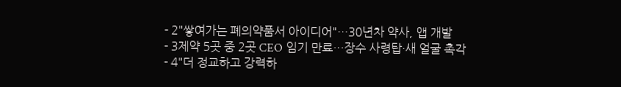- 2"쌓여가는 폐의약품서 아이디어"…30년차 약사, 앱 개발
- 3제약 5곳 중 2곳 CEO 임기 만료…장수 사령탑·새 얼굴 촉각
- 4"더 정교하고 강력하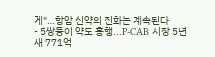게"…항암 신약의 진화는 계속된다
- 5쌍둥이 약도 흥행...P-CAB 시장 5년새 771억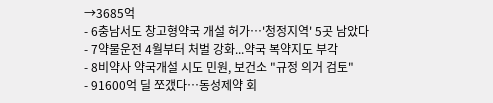→3685억
- 6충남서도 창고형약국 개설 허가…'청정지역' 5곳 남았다
- 7약물운전 4월부터 처벌 강화...약국 복약지도 부각
- 8비약사 약국개설 시도 민원, 보건소 "규정 의거 검토"
- 91600억 딜 쪼갰다…동성제약 회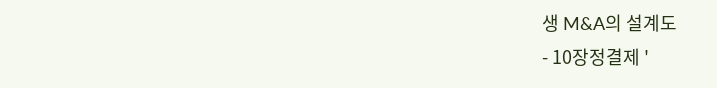생 M&A의 설계도
- 10장정결제 '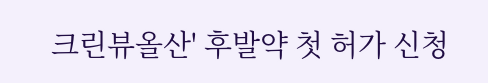크린뷰올산' 후발약 첫 허가 신청